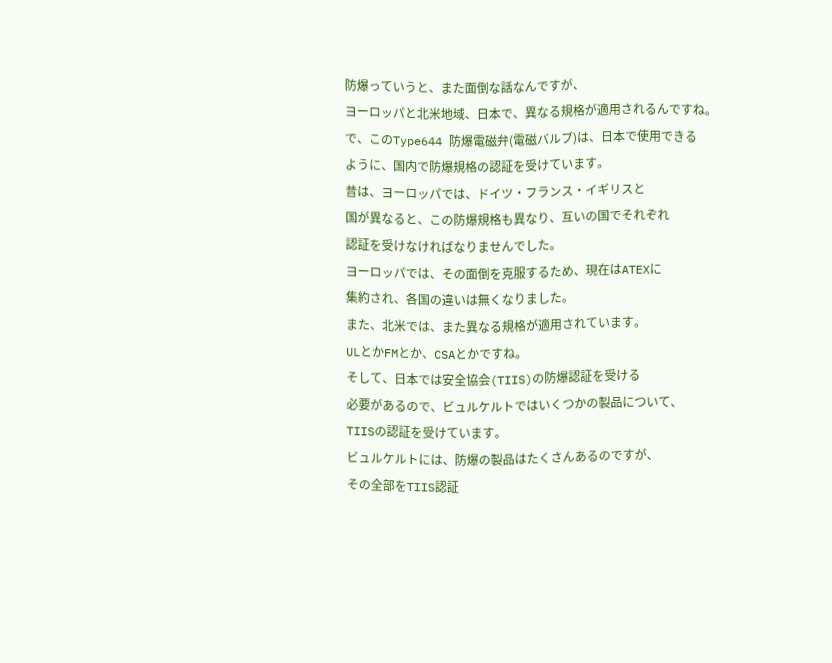防爆っていうと、また面倒な話なんですが、
ヨーロッパと北米地域、日本で、異なる規格が適用されるんですね。
で、このType644 防爆電磁弁(電磁バルブ)は、日本で使用できる
ように、国内で防爆規格の認証を受けています。
昔は、ヨーロッパでは、ドイツ・フランス・イギリスと
国が異なると、この防爆規格も異なり、互いの国でそれぞれ
認証を受けなければなりませんでした。
ヨーロッパでは、その面倒を克服するため、現在はATEXに
集約され、各国の違いは無くなりました。
また、北米では、また異なる規格が適用されています。
ULとかFMとか、CSAとかですね。
そして、日本では安全協会(TIIS)の防爆認証を受ける
必要があるので、ビュルケルトではいくつかの製品について、
TIISの認証を受けています。
ビュルケルトには、防爆の製品はたくさんあるのですが、
その全部をTIIS認証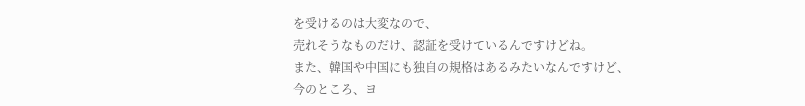を受けるのは大変なので、
売れそうなものだけ、認証を受けているんですけどね。
また、韓国や中国にも独自の規格はあるみたいなんですけど、
今のところ、ヨ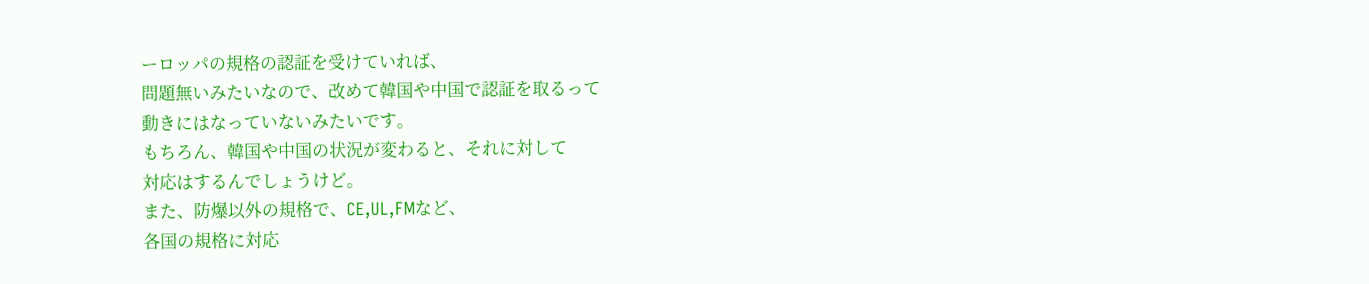ーロッパの規格の認証を受けていれば、
問題無いみたいなので、改めて韓国や中国で認証を取るって
動きにはなっていないみたいです。
もちろん、韓国や中国の状況が変わると、それに対して
対応はするんでしょうけど。
また、防爆以外の規格で、CE,UL,FMなど、
各国の規格に対応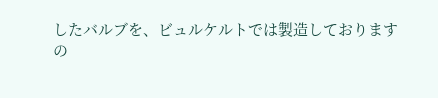したバルブを、ビュルケルトでは製造しております
の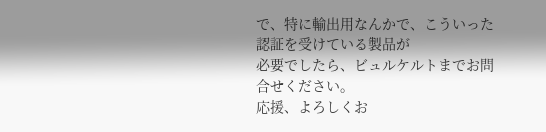で、特に輸出用なんかで、こういった認証を受けている製品が
必要でしたら、ビュルケルトまでお問合せください。
応援、よろしくお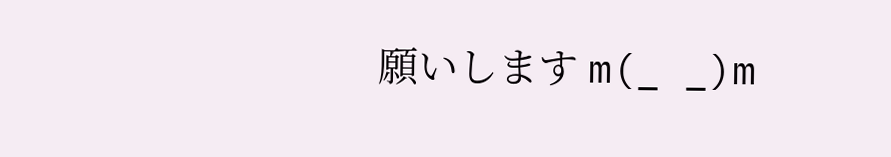願いします m(_ _)m